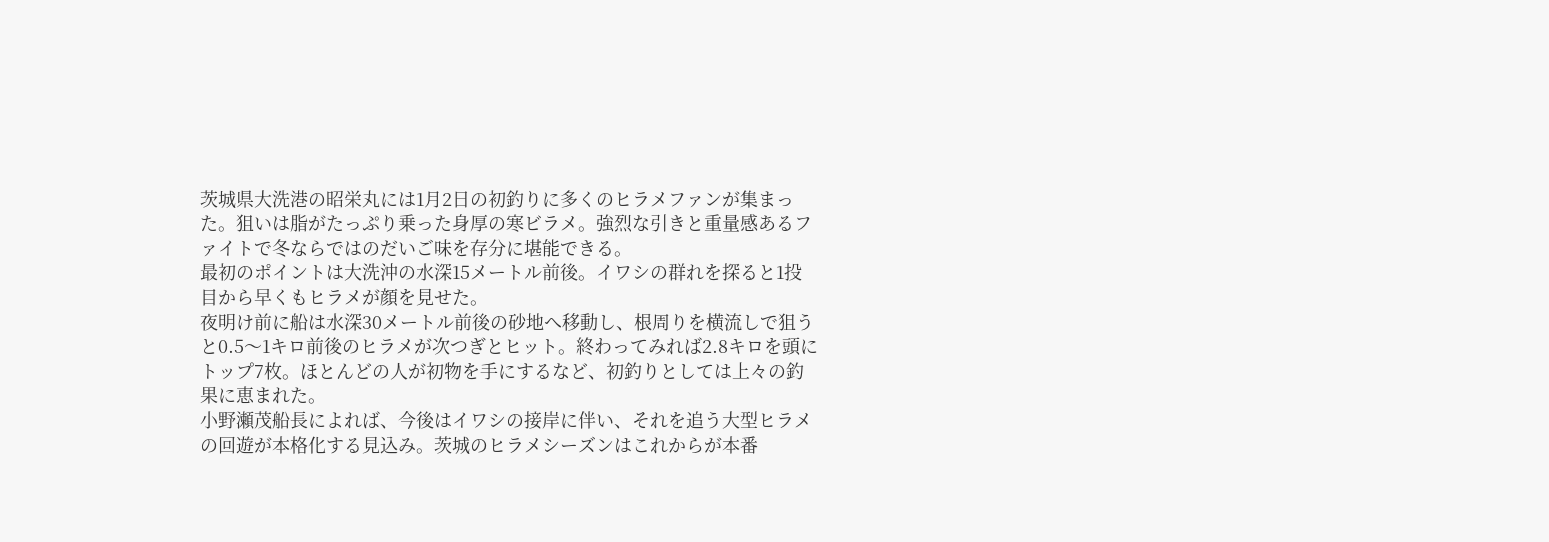茨城県大洗港の昭栄丸には1月2日の初釣りに多くのヒラメファンが集まった。狙いは脂がたっぷり乗った身厚の寒ビラメ。強烈な引きと重量感あるファイトで冬ならではのだいご味を存分に堪能できる。
最初のポイントは大洗沖の水深15メートル前後。イワシの群れを探ると1投目から早くもヒラメが顔を見せた。
夜明け前に船は水深30メートル前後の砂地へ移動し、根周りを横流しで狙うと0.5〜1キロ前後のヒラメが次つぎとヒット。終わってみれば2.8キロを頭にトップ7枚。ほとんどの人が初物を手にするなど、初釣りとしては上々の釣果に恵まれた。
小野瀬茂船長によれば、今後はイワシの接岸に伴い、それを追う大型ヒラメの回遊が本格化する見込み。茨城のヒラメシーズンはこれからが本番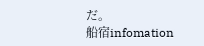だ。
船宿infomation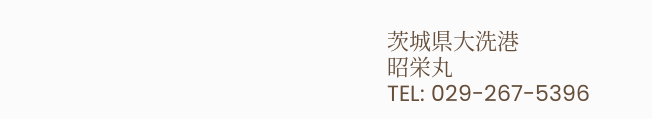茨城県大洗港
昭栄丸
TEL: 029-267-5396